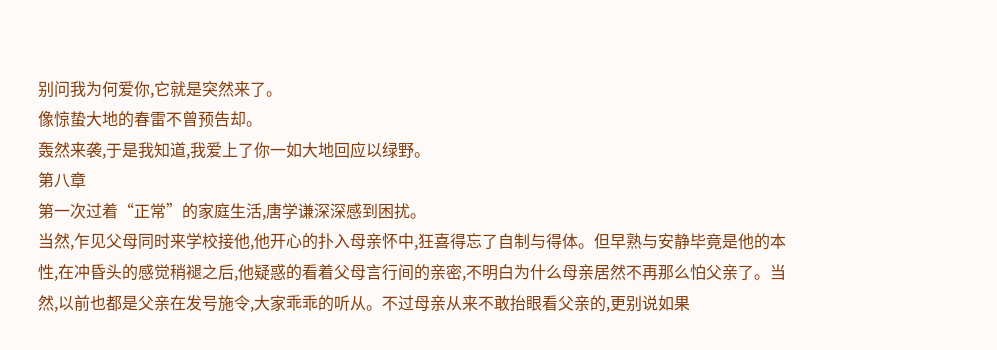别问我为何爱你,它就是突然来了。
像惊蛰大地的春雷不曾预告却。
轰然来袭,于是我知道,我爱上了你一如大地回应以绿野。
第八章
第一次过着“正常”的家庭生活,唐学谦深深感到困扰。
当然,乍见父母同时来学校接他,他开心的扑入母亲怀中,狂喜得忘了自制与得体。但早熟与安静毕竟是他的本性,在冲昏头的感觉稍褪之后,他疑惑的看着父母言行间的亲密,不明白为什么母亲居然不再那么怕父亲了。当然,以前也都是父亲在发号施令,大家乖乖的听从。不过母亲从来不敢抬眼看父亲的,更别说如果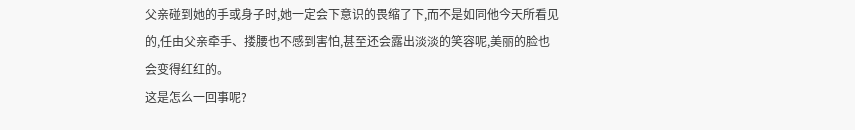父亲碰到她的手或身子时,她一定会下意识的畏缩了下,而不是如同他今天所看见的,任由父亲牵手、搂腰也不感到害怕,甚至还会露出淡淡的笑容呢,美丽的脸也会变得红红的。
这是怎么一回事呢?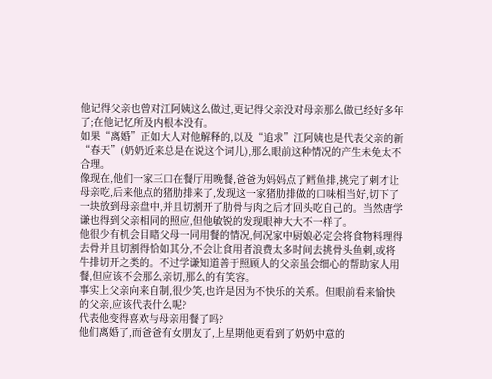他记得父亲也曾对江阿姨这么做过,更记得父亲没对母亲那么做已经好多年了;在他记忆所及内根本没有。
如果“离婚”正如大人对他解释的,以及“追求”江阿姨也是代表父亲的新“春天”(奶奶近来总是在说这个词儿),那么眼前这种情况的产生未免太不合理。
像现在,他们一家三口在餐厅用晚餐,爸爸为妈妈点了鳕鱼排,挑完了刺才让母亲吃,后来他点的猪肋排来了,发现这一家猪肋排做的口味相当好,切下了一块放到母亲盘中,并且切割开了肋骨与肉之后才回头吃自己的。当然唐学谦也得到父亲相同的照应,但他敏锐的发现眼神大大不一样了。
他很少有机会目睹父母一同用餐的情况,何况家中厨娘必定会将食物料理得去骨并且切割得恰如其分,不会让食用者浪费太多时间去挑骨头鱼刺,或将牛排切开之类的。不过学谦知道善于照顾人的父亲虽会细心的帮助家人用餐,但应该不会那么亲切,那么的有笑容。
事实上父亲向来自制,很少笑,也许是因为不快乐的关系。但眼前看来愉快的父亲,应该代表什么呢?
代表他变得喜欢与母亲用餐了吗?
他们离婚了,而爸爸有女朋友了,上星期他更看到了奶奶中意的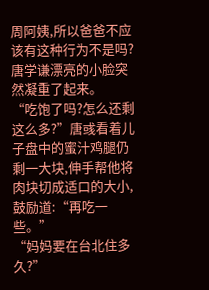周阿姨,所以爸爸不应该有这种行为不是吗?
唐学谦漂亮的小脸突然凝重了起来。
“吃饱了吗?怎么还剩这么多?”唐彧看着儿子盘中的蜜汁鸡腿仍剩一大块,伸手帮他将肉块切成适口的大小,鼓励道:“再吃一些。”
“妈妈要在台北住多久?”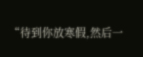“待到你放寒假,然后一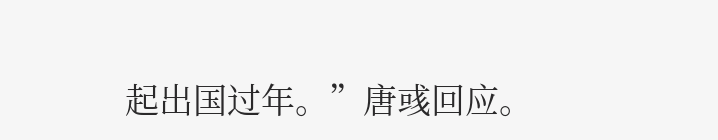起出国过年。”唐彧回应。